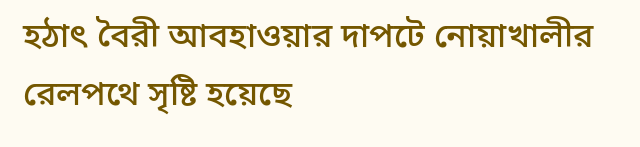হঠাৎ বৈরী আবহাওয়ার দাপটে নোয়াখালীর রেলপথে সৃষ্টি হয়েছে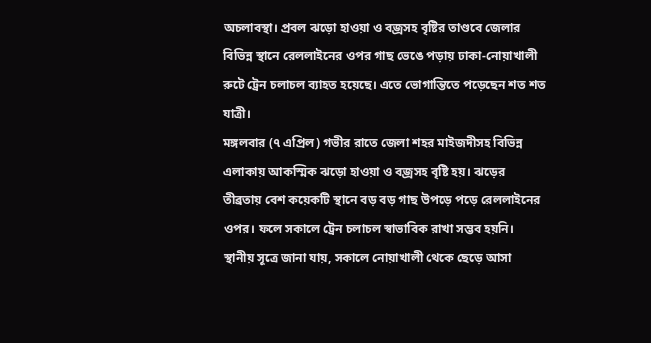অচলাবস্থা। প্রবল ঝড়ো হাওয়া ও বজ্রসহ বৃষ্টির তাণ্ডবে জেলার বিভিন্ন স্থানে রেললাইনের ওপর গাছ ভেঙে পড়ায় ঢাকা-নোয়াখালী রুটে ট্রেন চলাচল ব্যাহত হয়েছে। এতে ভোগান্তিতে পড়েছেন শত শত যাত্রী।
মঙ্গলবার (৭ এপ্রিল) গভীর রাতে জেলা শহর মাইজদীসহ বিভিন্ন এলাকায় আকস্মিক ঝড়ো হাওয়া ও বজ্রসহ বৃষ্টি হয়। ঝড়ের তীব্রতায় বেশ কয়েকটি স্থানে বড় বড় গাছ উপড়ে পড়ে রেললাইনের ওপর। ফলে সকালে ট্রেন চলাচল স্বাভাবিক রাখা সম্ভব হয়নি।
স্থানীয় সূত্রে জানা যায়, সকালে নোয়াখালী থেকে ছেড়ে আসা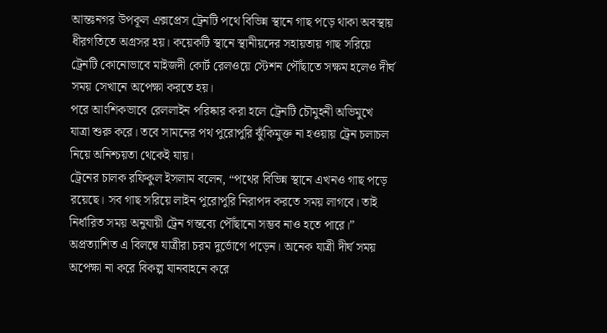আন্তঃনগর উপকূল এক্সপ্রেস ট্রেনটি পথে বিভিন্ন স্থানে গাছ পড়ে থাকা অবস্থায় ধীরগতিতে অগ্রসর হয়। কয়েকটি স্থানে স্থানীয়দের সহায়তায় গাছ সরিয়ে ট্রেনটি কোনোভাবে মাইজদী কোর্ট রেলওয়ে স্টেশন পৌঁছাতে সক্ষম হলেও দীর্ঘ সময় সেখানে অপেক্ষা করতে হয়।
পরে আংশিকভাবে রেললাইন পরিষ্কার করা হলে ট্রেনটি চৌমুহনী অভিমুখে যাত্রা শুরু করে। তবে সামনের পথ পুরোপুরি ঝুঁকিমুক্ত না হওয়ায় ট্রেন চলাচল নিয়ে অনিশ্চয়তা থেকেই যায়।
ট্রেনের চালক রফিকুল ইসলাম বলেন, “পথের বিভিন্ন স্থানে এখনও গাছ পড়ে রয়েছে। সব গাছ সরিয়ে লাইন পুরোপুরি নিরাপদ করতে সময় লাগবে। তাই নির্ধারিত সময় অনুযায়ী ট্রেন গন্তব্যে পৌঁছানো সম্ভব নাও হতে পারে।”
অপ্রত্যাশিত এ বিলম্বে যাত্রীরা চরম দুর্ভোগে পড়েন। অনেক যাত্রী দীর্ঘ সময় অপেক্ষা না করে বিকল্প যানবাহনে করে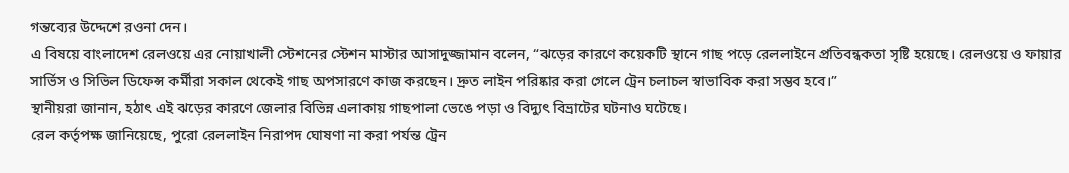গন্তব্যের উদ্দেশে রওনা দেন।
এ বিষয়ে বাংলাদেশ রেলওয়ে এর নোয়াখালী স্টেশনের স্টেশন মাস্টার আসাদুজ্জামান বলেন, “ঝড়ের কারণে কয়েকটি স্থানে গাছ পড়ে রেললাইনে প্রতিবন্ধকতা সৃষ্টি হয়েছে। রেলওয়ে ও ফায়ার সার্ভিস ও সিভিল ডিফেন্স কর্মীরা সকাল থেকেই গাছ অপসারণে কাজ করছেন। দ্রুত লাইন পরিষ্কার করা গেলে ট্রেন চলাচল স্বাভাবিক করা সম্ভব হবে।”
স্থানীয়রা জানান, হঠাৎ এই ঝড়ের কারণে জেলার বিভিন্ন এলাকায় গাছপালা ভেঙে পড়া ও বিদ্যুৎ বিভ্রাটের ঘটনাও ঘটেছে।
রেল কর্তৃপক্ষ জানিয়েছে, পুরো রেললাইন নিরাপদ ঘোষণা না করা পর্যন্ত ট্রেন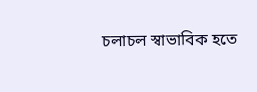চলাচল স্বাভাবিক হতে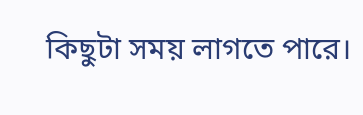কিছুটা সময় লাগতে পারে।